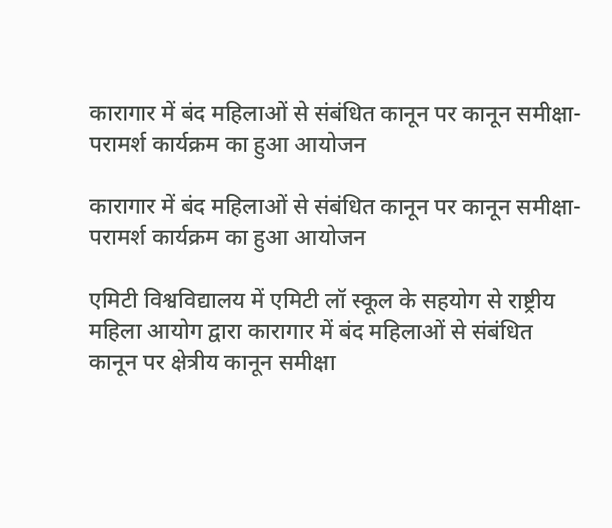कारागार में बंद महिलाओं से संबंधित कानून पर कानून समीक्षा-परामर्श कार्यक्रम का हुआ आयोजन

कारागार में बंद महिलाओं से संबंधित कानून पर कानून समीक्षा-परामर्श कार्यक्रम का हुआ आयोजन

एमिटी विश्वविद्यालय में एमिटी लॉ स्कूल के सहयोग से राष्ट्रीय महिला आयोग द्वारा कारागार में बंद महिलाओं से संबंधित कानून पर क्षेत्रीय कानून समीक्षा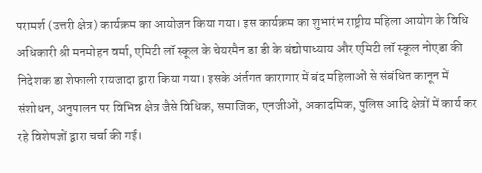परामर्श (उत्तरी क्षेत्र) कार्यक्रम का आयोजन किया गया। इस कार्यक्रम का शुभारंभ राष्ट्रीय महिला आयोग के विधि अधिकारी श्री मनमोहन वर्मा, एमिटी लॉ स्कूल के चेयरमैन डा डी के बंद्योपाध्याय और एमिटी लॉ स्कूल नोएडा की निदेशक डा शेफाली रायजादा द्वारा किया गया। इसके अंर्तगत कारागार में बंद महिलाओं से संबंधित कानून में संशोधन, अनुपालन पर विभिन्न क्षेत्र जैसे विधिक, समाजिक, एनजीओं, अकादमिक, पुलिस आदि क्षेत्रों में कार्य कर रहे विशेषज्ञों द्वारा चर्चा की गई।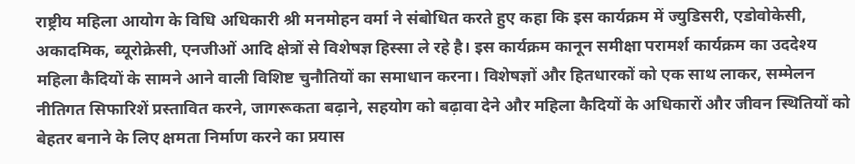राष्ट्रीय महिला आयोग के विधि अधिकारी श्री मनमोहन वर्मा ने संबोधित करते हुए कहा कि इस कार्यक्रम में ज्युडिसरी, एडोवोकेसी, अकादमिक, ब्यूरोक्रेसी, एनजीओं आदि क्षेत्रों से विशेषज्ञ हिस्सा ले रहे है। इस कार्यक्रम कानून समीक्षा परामर्श कार्यक्रम का उददेश्य  महिला कैदियों के सामने आने वाली विशिष्ट चुनौतियों का समाधान करना। विशेषज्ञों और हितधारकों को एक साथ लाकर, सम्मेलन नीतिगत सिफारिशें प्रस्तावित करने, जागरूकता बढ़ाने, सहयोग को बढ़ावा देने और महिला कैदियों के अधिकारों और जीवन स्थितियों को बेहतर बनाने के लिए क्षमता निर्माण करने का प्रयास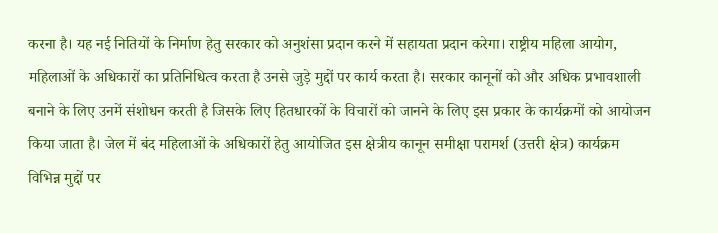करना है। यह नई नितियों के निर्माण हेतु सरकार को अनुशंसा प्रदान करने में सहायता प्रदान करेगा। राष्ट्रीय महिला आयोग, महिलाओं के अधिकारों का प्रतिनिधित्व करता है उनसे जुड़े मुद्दों पर कार्य करता है। सरकार कानूनों को और अधिक प्रभावशाली बनाने के लिए उनमें संशोधन करती है जिसके लिए हितधारकों के विचारों को जानने के लिए इस प्रकार के कार्यक्रमों को आयोजन किया जाता है। जेल में बंद महिलाओं के अधिकारों हेतु आयोजित इस क्षेत्रीय कानून समीक्षा परामर्श (उत्तरी क्षेत्र) कार्यक्रम विभिन्न मुद्दों पर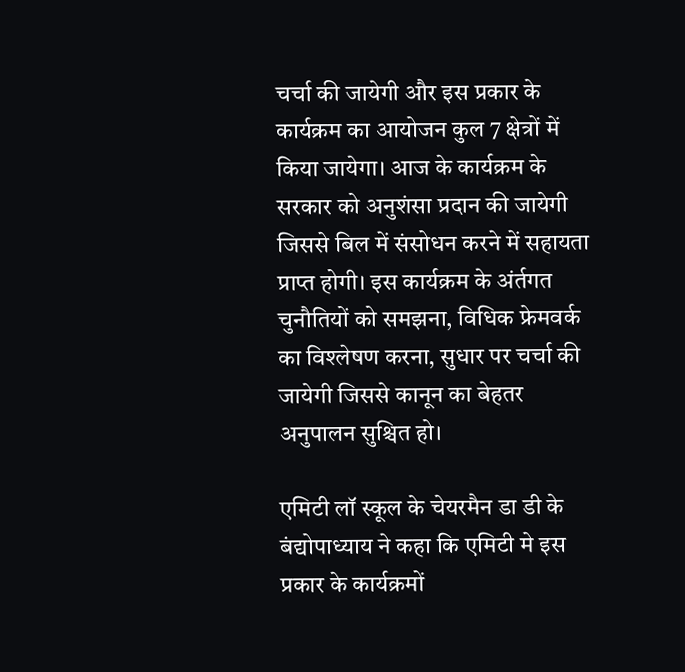चर्चा की जायेगी और इस प्रकार के कार्यक्रम का आयोजन कुल 7 क्षेत्रों में किया जायेगा। आज के कार्यक्रम के सरकार को अनुशंसा प्रदान की जायेगी जिससे बिल में संसोधन करने में सहायता प्राप्त होगी। इस कार्यक्रम के अंर्तगत चुनौतियों को समझना, विधिक फ्रेमवर्क का विश्लेषण करना, सुधार पर चर्चा की जायेगी जिससे कानून का बेहतर अनुपालन सुश्चित हो।

एमिटी लॉ स्कूल के चेयरमैन डा डी के बंद्योपाध्याय ने कहा कि एमिटी मे इस प्रकार के कार्यक्रमों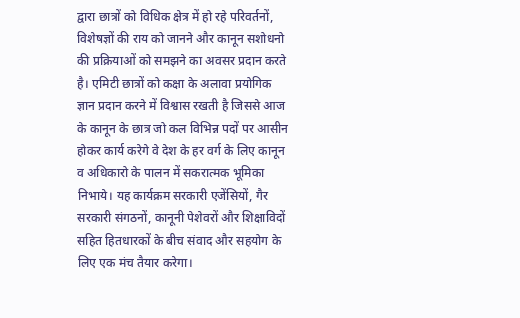द्वारा छात्रों को विधिक क्षेत्र में हो रहे परिवर्तनों, विशेषज्ञों की राय को जानने और कानून सशोधनो की प्रक्रियाओं को समझने का अवसर प्रदान करते है। एमिटी छात्रों को कक्षा के अलावा प्रयोगिक ज्ञान प्रदान करने में विश्वास रखती है जिससे आज के कानून के छात्र जो कल विभिन्न पदों पर आसीन होकर कार्य करेगे वे देश के हर वर्ग के लिए कानून व अधिकारो के पालन में सकरात्मक भूमिका निभाये। यह कार्यक्रम सरकारी एजेंसियों, गैर सरकारी संगठनों, कानूनी पेशेवरों और शिक्षाविदों सहित हितधारकों के बीच संवाद और सहयोग के लिए एक मंच तैयार करेगा।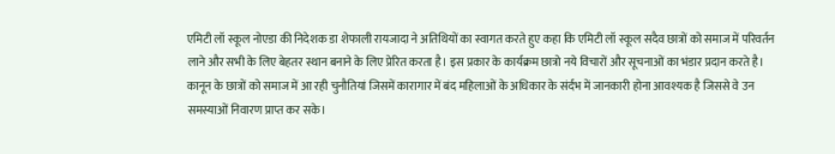एमिटी लॉ स्कूल नोएडा की निदेशक डा शेफाली रायजादा ने अतिथियों का स्वागत करते हुए कहा कि एमिटी लॉ स्कूल सदैव छात्रों को समाज में परिवर्तन लाने और सभी के लिए बेहतर स्थान बनाने के लिए प्रेरित करता है। इस प्रकार के कार्यक्रम छात्रो नये विचारों और सूचनाओं का भंडार प्रदान करते है। कानून के छात्रों को समाज में आ रही चुनौतियां जिसमें कारागार में बंद महिलाओं के अधिकार के संर्दभ में जानकारी होना आवश्यक है जिससे वे उन समस्याओं निवारण प्राप्त कर सके।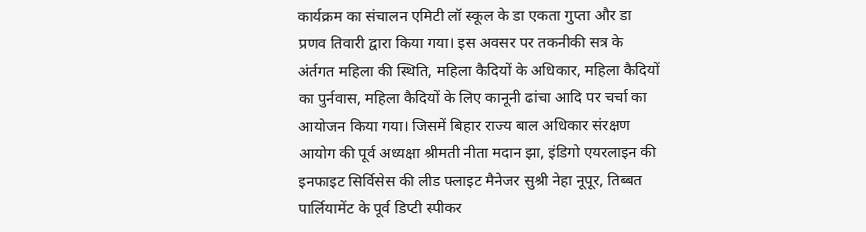कार्यक्रम का संचालन एमिटी लॉ स्कूल के डा एकता गुप्ता और डा प्रणव तिवारी द्वारा किया गया। इस अवसर पर तकनीकी सत्र के अंर्तगत महिला की स्थिति, महिला कैदियों के अधिकार, महिला कैदियों का पुर्नवास, महिला कैदियों के लिए कानूनी ढांचा आदि पर चर्चा का आयोजन किया गया। जिसमें बिहार राज्य बाल अधिकार संरक्षण आयोग की पूर्व अध्यक्षा श्रीमती नीता मदान झा, इंडिगो एयरलाइन की इनफाइट सिर्विसेस की लीड फ्लाइट मैनेजर सुश्री नेहा नूपूर, तिब्बत पार्लियामेंट के पूर्व डिप्टी स्पीकर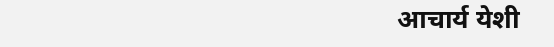आचार्य येशी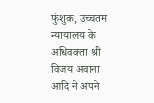फुंशुक, उच्चतम न्यायालय के अधिवक्ता श्री विजय अवाना आदि ने अपने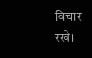विचार रखे।